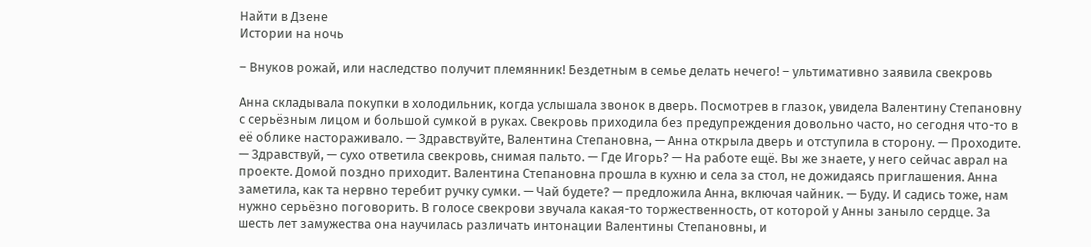Найти в Дзене
Истории на ночь

– Внуков рожай, или наследство получит племянник! Бездетным в семье делать нечего! – ультимативно заявила свекровь

Анна складывала покупки в холодильник, когда услышала звонок в дверь. Посмотрев в глазок, увидела Валентину Степановну с серьёзным лицом и большой сумкой в руках. Свекровь приходила без предупреждения довольно часто, но сегодня что-то в её облике настораживало. — Здравствуйте, Валентина Степановна, — Анна открыла дверь и отступила в сторону. — Проходите. — Здравствуй, — сухо ответила свекровь, снимая пальто. — Где Игорь? — На работе ещё. Вы же знаете, у него сейчас аврал на проекте. Домой поздно приходит. Валентина Степановна прошла в кухню и села за стол, не дожидаясь приглашения. Анна заметила, как та нервно теребит ручку сумки. — Чай будете? — предложила Анна, включая чайник. — Буду. И садись тоже, нам нужно серьёзно поговорить. В голосе свекрови звучала какая-то торжественность, от которой у Анны заныло сердце. За шесть лет замужества она научилась различать интонации Валентины Степановны, и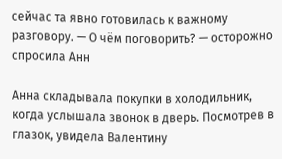сейчас та явно готовилась к важному разговору. — О чём поговорить? — осторожно спросила Анн

Анна складывала покупки в холодильник, когда услышала звонок в дверь. Посмотрев в глазок, увидела Валентину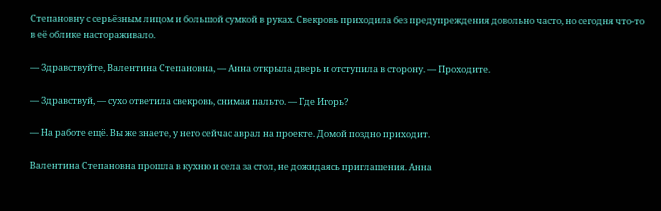Степановну с серьёзным лицом и большой сумкой в руках. Свекровь приходила без предупреждения довольно часто, но сегодня что-то в её облике настораживало.

— Здравствуйте, Валентина Степановна, — Анна открыла дверь и отступила в сторону. — Проходите.

— Здравствуй, — сухо ответила свекровь, снимая пальто. — Где Игорь?

— На работе ещё. Вы же знаете, у него сейчас аврал на проекте. Домой поздно приходит.

Валентина Степановна прошла в кухню и села за стол, не дожидаясь приглашения. Анна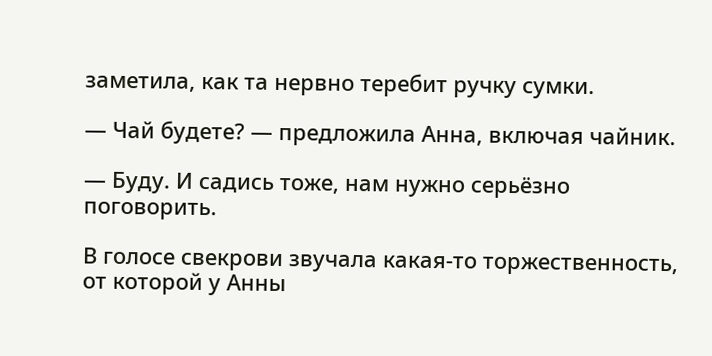заметила, как та нервно теребит ручку сумки.

— Чай будете? — предложила Анна, включая чайник.

— Буду. И садись тоже, нам нужно серьёзно поговорить.

В голосе свекрови звучала какая-то торжественность, от которой у Анны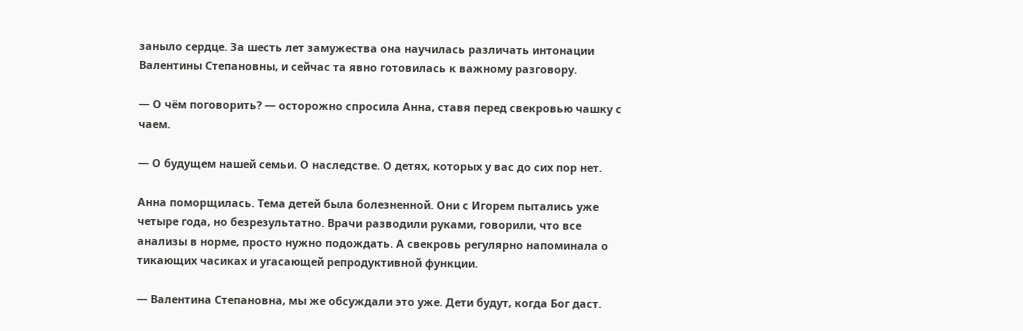заныло сердце. За шесть лет замужества она научилась различать интонации Валентины Степановны, и сейчас та явно готовилась к важному разговору.

— О чём поговорить? — осторожно спросила Анна, ставя перед свекровью чашку с чаем.

— О будущем нашей семьи. О наследстве. О детях, которых у вас до сих пор нет.

Анна поморщилась. Тема детей была болезненной. Они с Игорем пытались уже четыре года, но безрезультатно. Врачи разводили руками, говорили, что все анализы в норме, просто нужно подождать. А свекровь регулярно напоминала о тикающих часиках и угасающей репродуктивной функции.

— Валентина Степановна, мы же обсуждали это уже. Дети будут, когда Бог даст.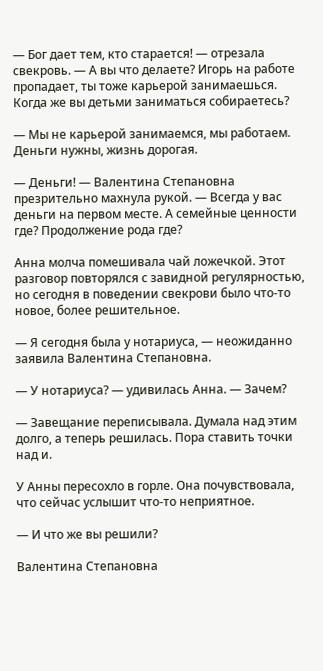— Бог дает тем, кто старается! — отрезала свекровь. — А вы что делаете? Игорь на работе пропадает, ты тоже карьерой занимаешься. Когда же вы детьми заниматься собираетесь?

— Мы не карьерой занимаемся, мы работаем. Деньги нужны, жизнь дорогая.

— Деньги! — Валентина Степановна презрительно махнула рукой. — Всегда у вас деньги на первом месте. А семейные ценности где? Продолжение рода где?

Анна молча помешивала чай ложечкой. Этот разговор повторялся с завидной регулярностью, но сегодня в поведении свекрови было что-то новое, более решительное.

— Я сегодня была у нотариуса, — неожиданно заявила Валентина Степановна.

— У нотариуса? — удивилась Анна. — Зачем?

— Завещание переписывала. Думала над этим долго, а теперь решилась. Пора ставить точки над и.

У Анны пересохло в горле. Она почувствовала, что сейчас услышит что-то неприятное.

— И что же вы решили?

Валентина Степановна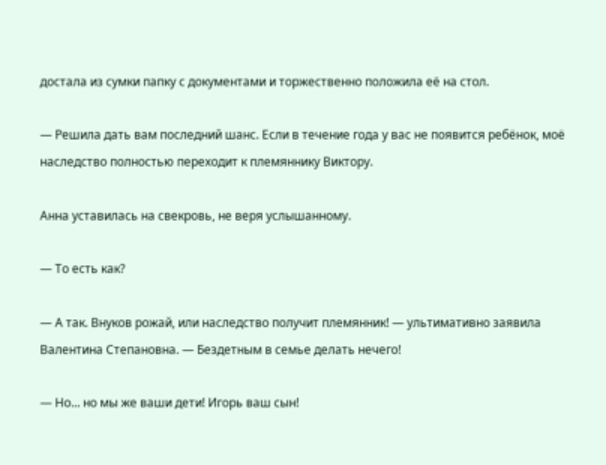достала из сумки папку с документами и торжественно положила её на стол.

— Решила дать вам последний шанс. Если в течение года у вас не появится ребёнок, моё наследство полностью переходит к племяннику Виктору.

Анна уставилась на свекровь, не веря услышанному.

— То есть как?

— А так. Внуков рожай, или наследство получит племянник! — ультимативно заявила Валентина Степановна. — Бездетным в семье делать нечего!

— Но... но мы же ваши дети! Игорь ваш сын!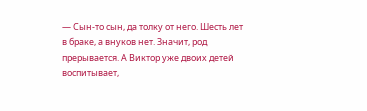— Сын-то сын, да толку от него. Шесть лет в браке, а внуков нет. Значит, род прерывается. А Виктор уже двоих детей воспитывает,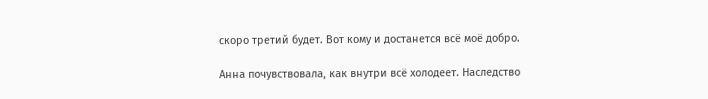скоро третий будет. Вот кому и достанется всё моё добро.

Анна почувствовала, как внутри всё холодеет. Наследство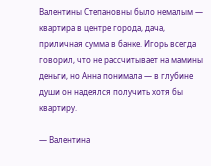Валентины Степановны было немалым — квартира в центре города, дача, приличная сумма в банке. Игорь всегда говорил, что не рассчитывает на мамины деньги, но Анна понимала — в глубине души он надеялся получить хотя бы квартиру.

— Валентина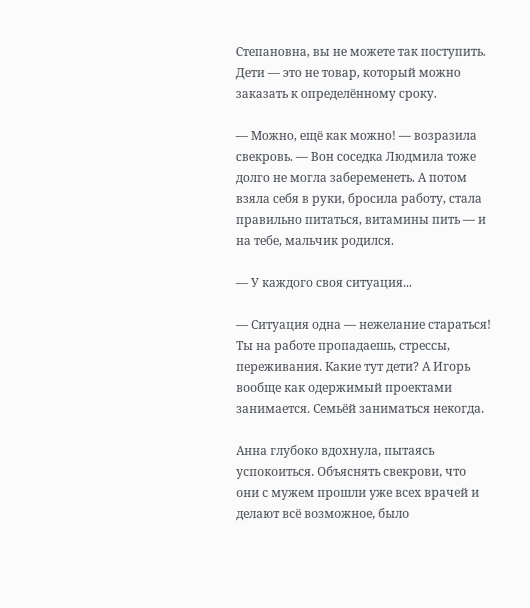Степановна, вы не можете так поступить. Дети — это не товар, который можно заказать к определённому сроку.

— Можно, ещё как можно! — возразила свекровь. — Вон соседка Людмила тоже долго не могла забеременеть. А потом взяла себя в руки, бросила работу, стала правильно питаться, витамины пить — и на тебе, мальчик родился.

— У каждого своя ситуация...

— Ситуация одна — нежелание стараться! Ты на работе пропадаешь, стрессы, переживания. Какие тут дети? А Игорь вообще как одержимый проектами занимается. Семьёй заниматься некогда.

Анна глубоко вдохнула, пытаясь успокоиться. Объяснять свекрови, что они с мужем прошли уже всех врачей и делают всё возможное, было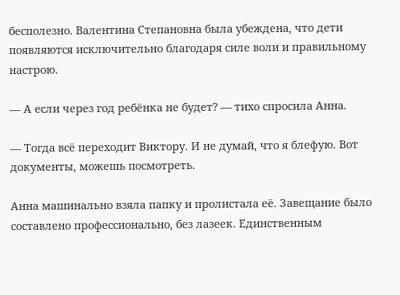бесполезно. Валентина Степановна была убеждена, что дети появляются исключительно благодаря силе воли и правильному настрою.

— А если через год ребёнка не будет? — тихо спросила Анна.

— Тогда всё переходит Виктору. И не думай, что я блефую. Вот документы, можешь посмотреть.

Анна машинально взяла папку и пролистала её. Завещание было составлено профессионально, без лазеек. Единственным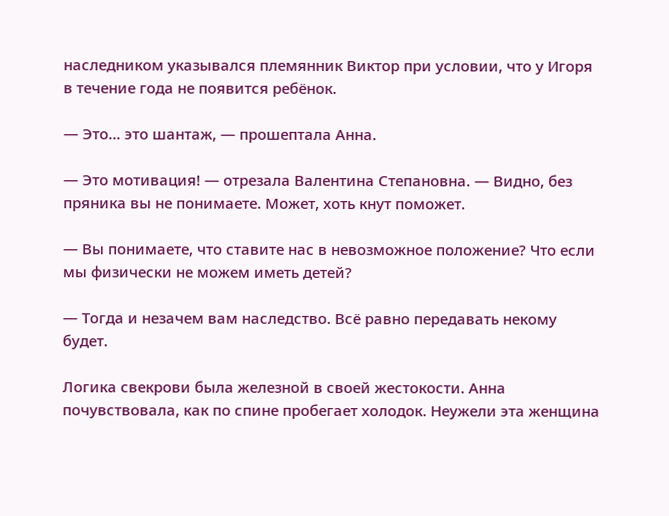наследником указывался племянник Виктор при условии, что у Игоря в течение года не появится ребёнок.

— Это... это шантаж, — прошептала Анна.

— Это мотивация! — отрезала Валентина Степановна. — Видно, без пряника вы не понимаете. Может, хоть кнут поможет.

— Вы понимаете, что ставите нас в невозможное положение? Что если мы физически не можем иметь детей?

— Тогда и незачем вам наследство. Всё равно передавать некому будет.

Логика свекрови была железной в своей жестокости. Анна почувствовала, как по спине пробегает холодок. Неужели эта женщина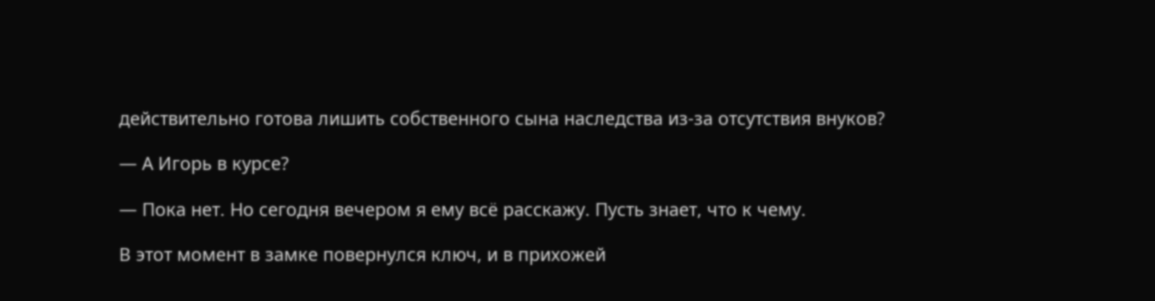действительно готова лишить собственного сына наследства из-за отсутствия внуков?

— А Игорь в курсе?

— Пока нет. Но сегодня вечером я ему всё расскажу. Пусть знает, что к чему.

В этот момент в замке повернулся ключ, и в прихожей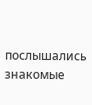послышались знакомые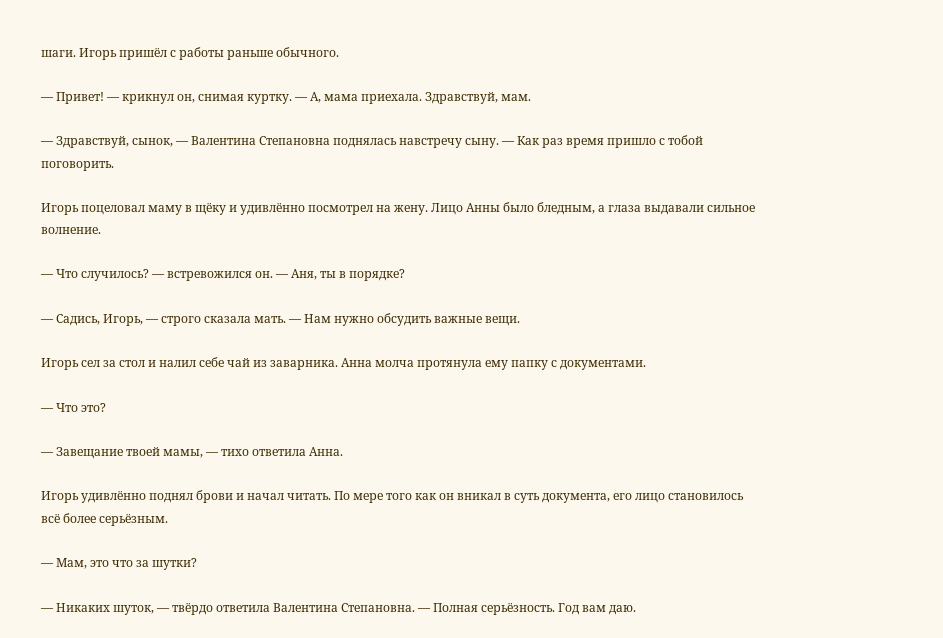шаги. Игорь пришёл с работы раньше обычного.

— Привет! — крикнул он, снимая куртку. — А, мама приехала. Здравствуй, мам.

— Здравствуй, сынок, — Валентина Степановна поднялась навстречу сыну. — Как раз время пришло с тобой поговорить.

Игорь поцеловал маму в щёку и удивлённо посмотрел на жену. Лицо Анны было бледным, а глаза выдавали сильное волнение.

— Что случилось? — встревожился он. — Аня, ты в порядке?

— Садись, Игорь, — строго сказала мать. — Нам нужно обсудить важные вещи.

Игорь сел за стол и налил себе чай из заварника. Анна молча протянула ему папку с документами.

— Что это?

— Завещание твоей мамы, — тихо ответила Анна.

Игорь удивлённо поднял брови и начал читать. По мере того как он вникал в суть документа, его лицо становилось всё более серьёзным.

— Мам, это что за шутки?

— Никаких шуток, — твёрдо ответила Валентина Степановна. — Полная серьёзность. Год вам даю.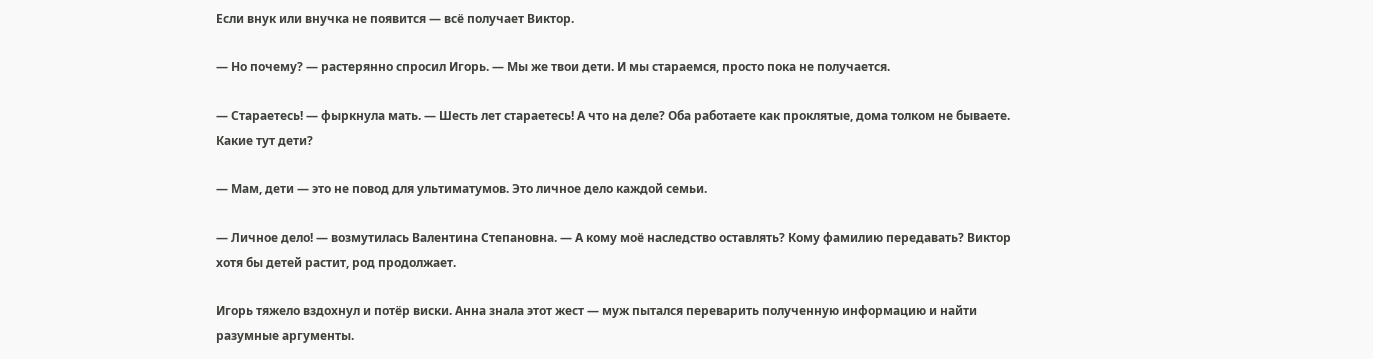Если внук или внучка не появится — всё получает Виктор.

— Но почему? — растерянно спросил Игорь. — Мы же твои дети. И мы стараемся, просто пока не получается.

— Стараетесь! — фыркнула мать. — Шесть лет стараетесь! А что на деле? Оба работаете как проклятые, дома толком не бываете. Какие тут дети?

— Мам, дети — это не повод для ультиматумов. Это личное дело каждой семьи.

— Личное дело! — возмутилась Валентина Степановна. — А кому моё наследство оставлять? Кому фамилию передавать? Виктор хотя бы детей растит, род продолжает.

Игорь тяжело вздохнул и потёр виски. Анна знала этот жест — муж пытался переварить полученную информацию и найти разумные аргументы.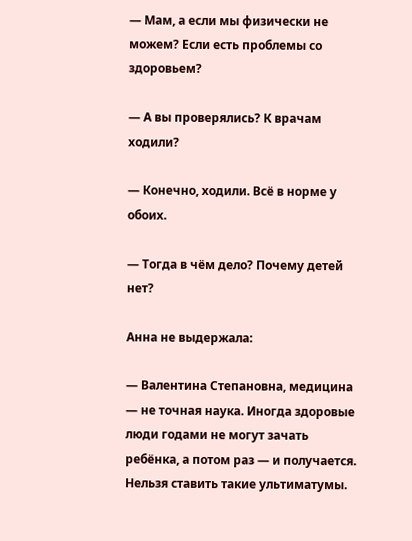— Мам, а если мы физически не можем? Если есть проблемы со здоровьем?

— А вы проверялись? К врачам ходили?

— Конечно, ходили. Всё в норме у обоих.

— Тогда в чём дело? Почему детей нет?

Анна не выдержала:

— Валентина Степановна, медицина — не точная наука. Иногда здоровые люди годами не могут зачать ребёнка, а потом раз — и получается. Нельзя ставить такие ультиматумы.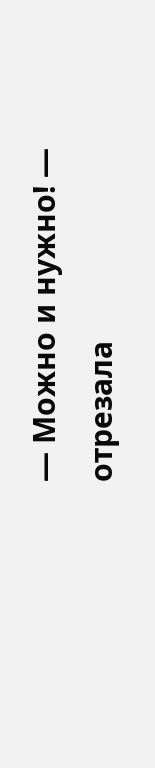— Можно и нужно! — отрезала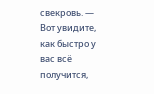свекровь. — Вот увидите, как быстро у вас всё получится,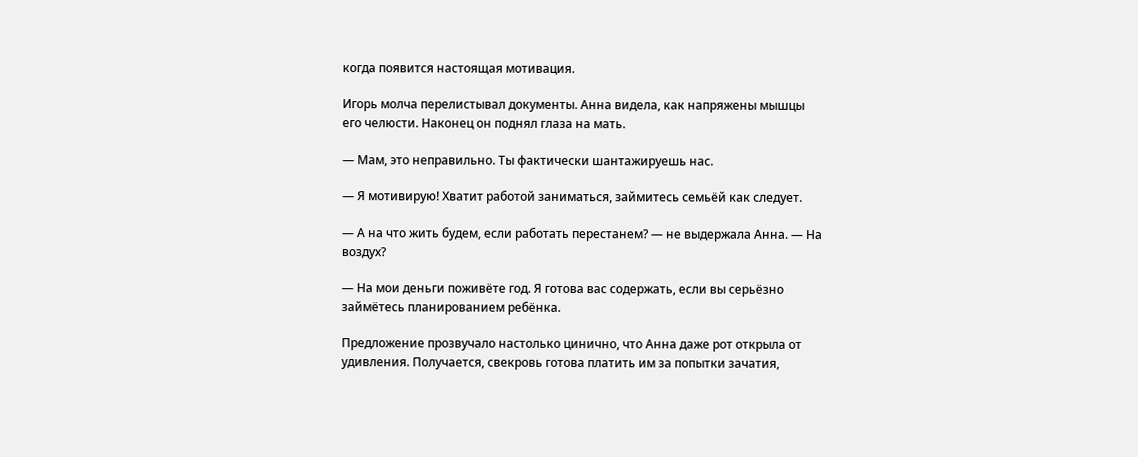когда появится настоящая мотивация.

Игорь молча перелистывал документы. Анна видела, как напряжены мышцы его челюсти. Наконец он поднял глаза на мать.

— Мам, это неправильно. Ты фактически шантажируешь нас.

— Я мотивирую! Хватит работой заниматься, займитесь семьёй как следует.

— А на что жить будем, если работать перестанем? — не выдержала Анна. — На воздух?

— На мои деньги поживёте год. Я готова вас содержать, если вы серьёзно займётесь планированием ребёнка.

Предложение прозвучало настолько цинично, что Анна даже рот открыла от удивления. Получается, свекровь готова платить им за попытки зачатия,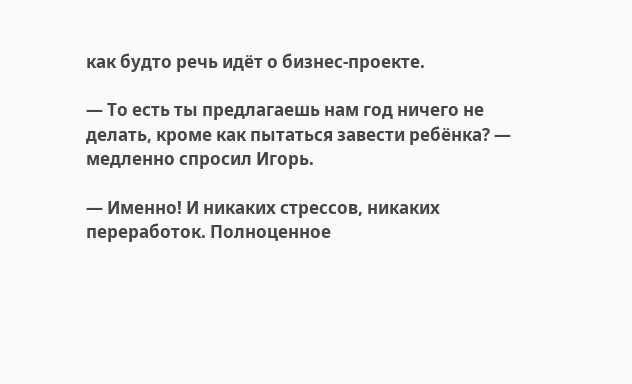как будто речь идёт о бизнес-проекте.

— То есть ты предлагаешь нам год ничего не делать, кроме как пытаться завести ребёнка? — медленно спросил Игорь.

— Именно! И никаких стрессов, никаких переработок. Полноценное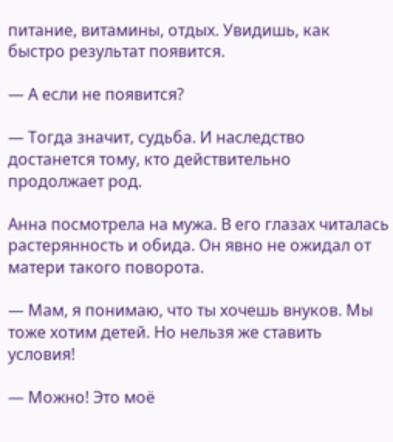питание, витамины, отдых. Увидишь, как быстро результат появится.

— А если не появится?

— Тогда значит, судьба. И наследство достанется тому, кто действительно продолжает род.

Анна посмотрела на мужа. В его глазах читалась растерянность и обида. Он явно не ожидал от матери такого поворота.

— Мам, я понимаю, что ты хочешь внуков. Мы тоже хотим детей. Но нельзя же ставить условия!

— Можно! Это моё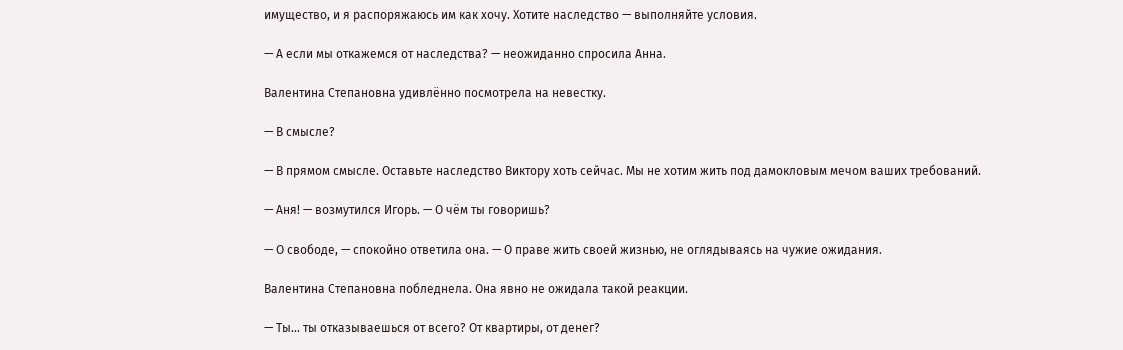имущество, и я распоряжаюсь им как хочу. Хотите наследство — выполняйте условия.

— А если мы откажемся от наследства? — неожиданно спросила Анна.

Валентина Степановна удивлённо посмотрела на невестку.

— В смысле?

— В прямом смысле. Оставьте наследство Виктору хоть сейчас. Мы не хотим жить под дамокловым мечом ваших требований.

— Аня! — возмутился Игорь. — О чём ты говоришь?

— О свободе, — спокойно ответила она. — О праве жить своей жизнью, не оглядываясь на чужие ожидания.

Валентина Степановна побледнела. Она явно не ожидала такой реакции.

— Ты... ты отказываешься от всего? От квартиры, от денег?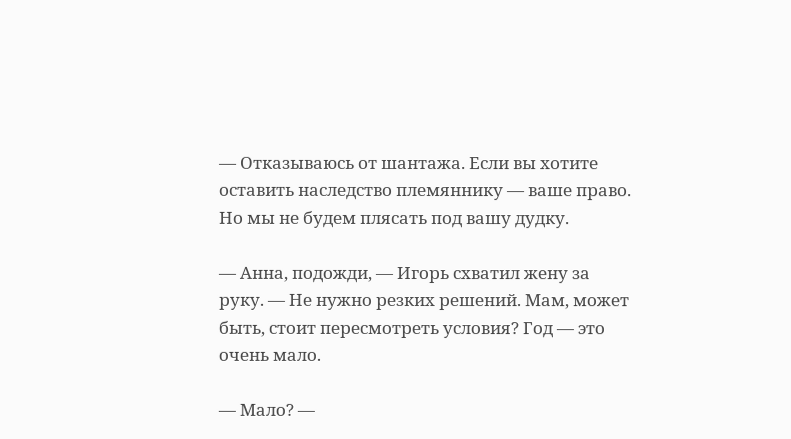— Отказываюсь от шантажа. Если вы хотите оставить наследство племяннику — ваше право. Но мы не будем плясать под вашу дудку.

— Анна, подожди, — Игорь схватил жену за руку. — Не нужно резких решений. Мам, может быть, стоит пересмотреть условия? Год — это очень мало.

— Мало? —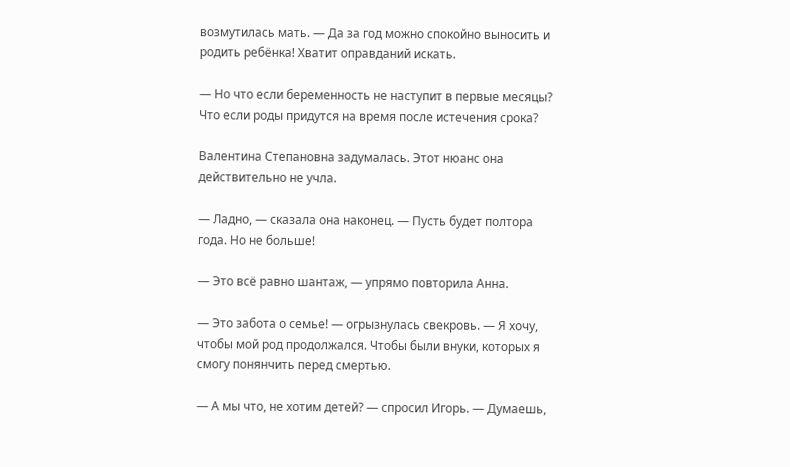возмутилась мать. — Да за год можно спокойно выносить и родить ребёнка! Хватит оправданий искать.

— Но что если беременность не наступит в первые месяцы? Что если роды придутся на время после истечения срока?

Валентина Степановна задумалась. Этот нюанс она действительно не учла.

— Ладно, — сказала она наконец. — Пусть будет полтора года. Но не больше!

— Это всё равно шантаж, — упрямо повторила Анна.

— Это забота о семье! — огрызнулась свекровь. — Я хочу, чтобы мой род продолжался. Чтобы были внуки, которых я смогу понянчить перед смертью.

— А мы что, не хотим детей? — спросил Игорь. — Думаешь,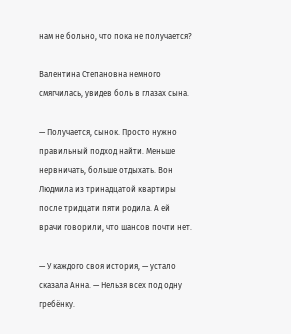нам не больно, что пока не получается?

Валентина Степановна немного смягчилась, увидев боль в глазах сына.

— Получается, сынок. Просто нужно правильный подход найти. Меньше нервничать, больше отдыхать. Вон Людмила из тринадцатой квартиры после тридцати пяти родила. А ей врачи говорили, что шансов почти нет.

— У каждого своя история, — устало сказала Анна. — Нельзя всех под одну гребёнку.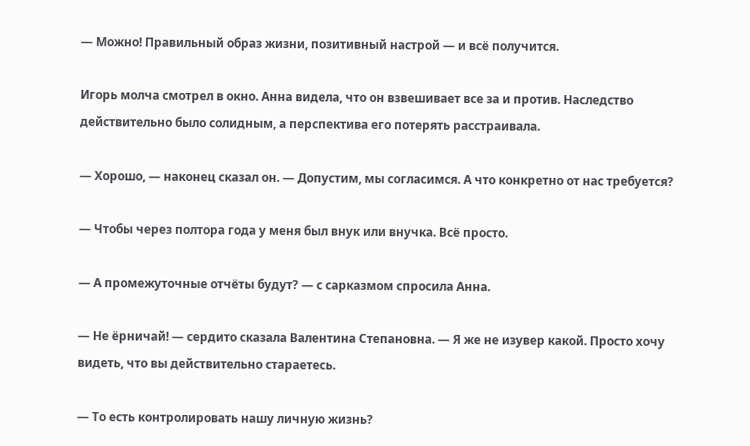— Можно! Правильный образ жизни, позитивный настрой — и всё получится.

Игорь молча смотрел в окно. Анна видела, что он взвешивает все за и против. Наследство действительно было солидным, а перспектива его потерять расстраивала.

— Хорошо, — наконец сказал он. — Допустим, мы согласимся. А что конкретно от нас требуется?

— Чтобы через полтора года у меня был внук или внучка. Всё просто.

— А промежуточные отчёты будут? — с сарказмом спросила Анна.

— Не ёрничай! — сердито сказала Валентина Степановна. — Я же не изувер какой. Просто хочу видеть, что вы действительно стараетесь.

— То есть контролировать нашу личную жизнь?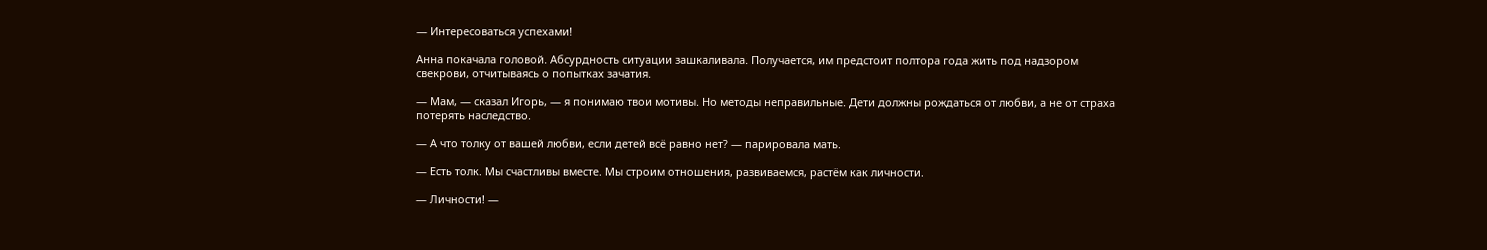— Интересоваться успехами!

Анна покачала головой. Абсурдность ситуации зашкаливала. Получается, им предстоит полтора года жить под надзором свекрови, отчитываясь о попытках зачатия.

— Мам, — сказал Игорь, — я понимаю твои мотивы. Но методы неправильные. Дети должны рождаться от любви, а не от страха потерять наследство.

— А что толку от вашей любви, если детей всё равно нет? — парировала мать.

— Есть толк. Мы счастливы вместе. Мы строим отношения, развиваемся, растём как личности.

— Личности! —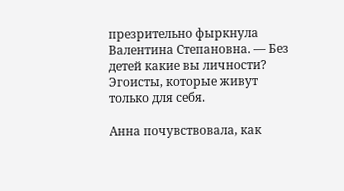презрительно фыркнула Валентина Степановна. — Без детей какие вы личности? Эгоисты, которые живут только для себя.

Анна почувствовала, как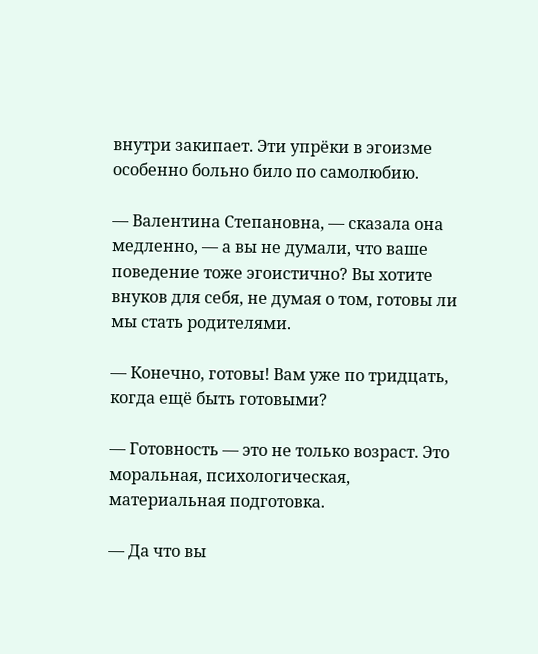внутри закипает. Эти упрёки в эгоизме особенно больно било по самолюбию.

— Валентина Степановна, — сказала она медленно, — а вы не думали, что ваше поведение тоже эгоистично? Вы хотите внуков для себя, не думая о том, готовы ли мы стать родителями.

— Конечно, готовы! Вам уже по тридцать, когда ещё быть готовыми?

— Готовность — это не только возраст. Это моральная, психологическая, материальная подготовка.

— Да что вы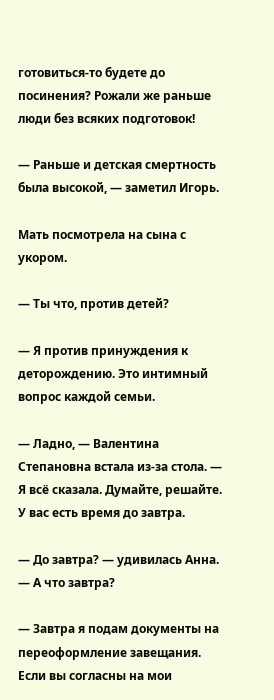готовиться-то будете до посинения? Рожали же раньше люди без всяких подготовок!

— Раньше и детская смертность была высокой, — заметил Игорь.

Мать посмотрела на сына с укором.

— Ты что, против детей?

— Я против принуждения к деторождению. Это интимный вопрос каждой семьи.

— Ладно, — Валентина Степановна встала из-за стола. — Я всё сказала. Думайте, решайте. У вас есть время до завтра.

— До завтра? — удивилась Анна. — А что завтра?

— Завтра я подам документы на переоформление завещания. Если вы согласны на мои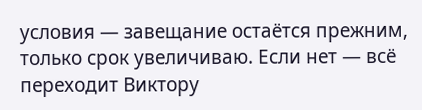условия — завещание остаётся прежним, только срок увеличиваю. Если нет — всё переходит Виктору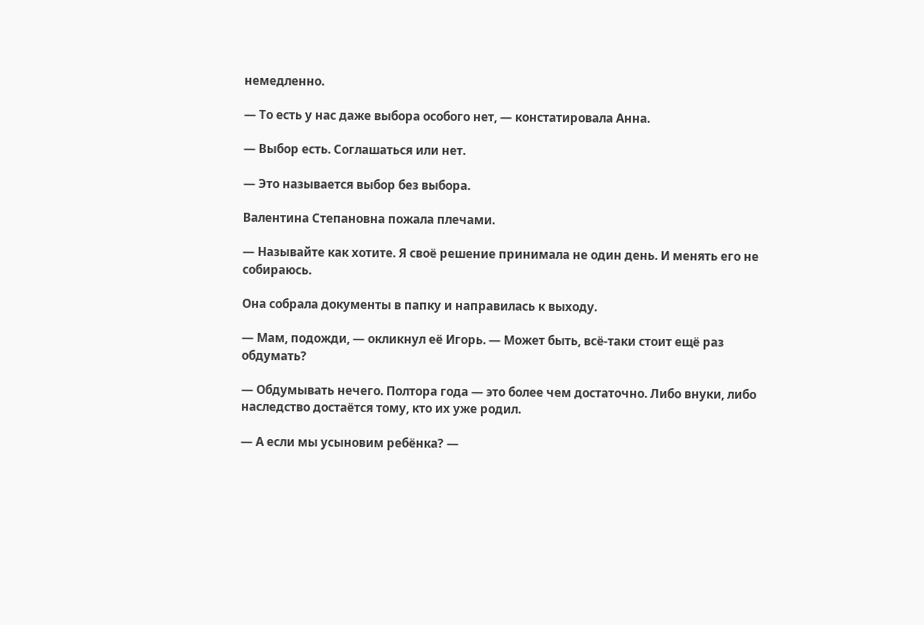немедленно.

— То есть у нас даже выбора особого нет, — констатировала Анна.

— Выбор есть. Соглашаться или нет.

— Это называется выбор без выбора.

Валентина Степановна пожала плечами.

— Называйте как хотите. Я своё решение принимала не один день. И менять его не собираюсь.

Она собрала документы в папку и направилась к выходу.

— Мам, подожди, — окликнул её Игорь. — Может быть, всё-таки стоит ещё раз обдумать?

— Обдумывать нечего. Полтора года — это более чем достаточно. Либо внуки, либо наследство достаётся тому, кто их уже родил.

— А если мы усыновим ребёнка? —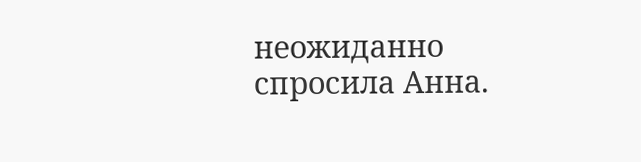неожиданно спросила Анна.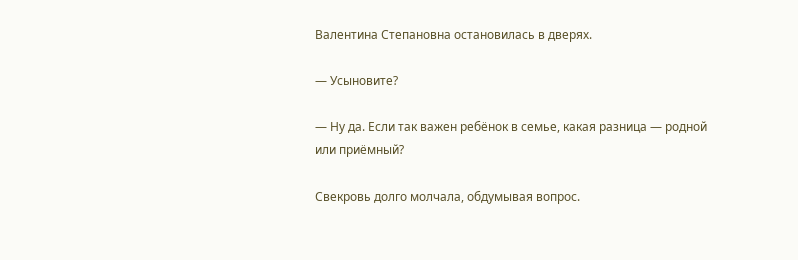Валентина Степановна остановилась в дверях.

— Усыновите?

— Ну да. Если так важен ребёнок в семье, какая разница — родной или приёмный?

Свекровь долго молчала, обдумывая вопрос.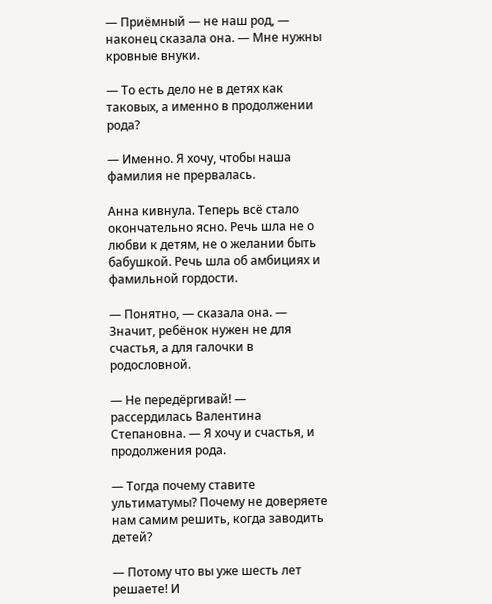— Приёмный — не наш род, — наконец сказала она. — Мне нужны кровные внуки.

— То есть дело не в детях как таковых, а именно в продолжении рода?

— Именно. Я хочу, чтобы наша фамилия не прервалась.

Анна кивнула. Теперь всё стало окончательно ясно. Речь шла не о любви к детям, не о желании быть бабушкой. Речь шла об амбициях и фамильной гордости.

— Понятно, — сказала она. — Значит, ребёнок нужен не для счастья, а для галочки в родословной.

— Не передёргивай! — рассердилась Валентина Степановна. — Я хочу и счастья, и продолжения рода.

— Тогда почему ставите ультиматумы? Почему не доверяете нам самим решить, когда заводить детей?

— Потому что вы уже шесть лет решаете! И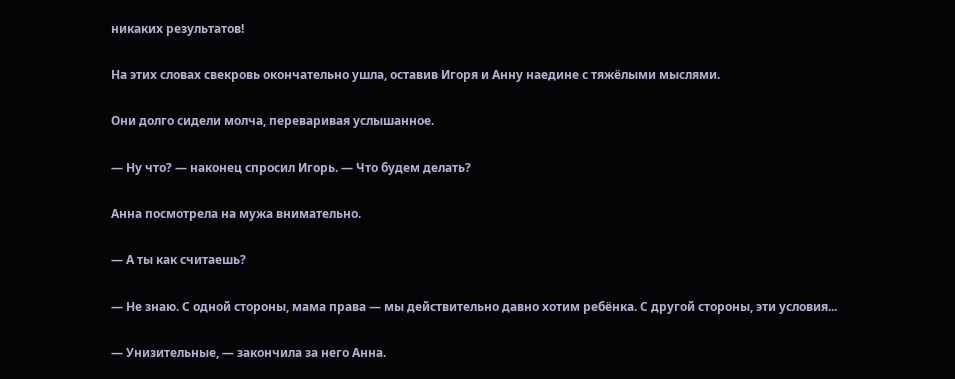никаких результатов!

На этих словах свекровь окончательно ушла, оставив Игоря и Анну наедине с тяжёлыми мыслями.

Они долго сидели молча, переваривая услышанное.

— Ну что? — наконец спросил Игорь. — Что будем делать?

Анна посмотрела на мужа внимательно.

— А ты как считаешь?

— Не знаю. С одной стороны, мама права — мы действительно давно хотим ребёнка. С другой стороны, эти условия...

— Унизительные, — закончила за него Анна.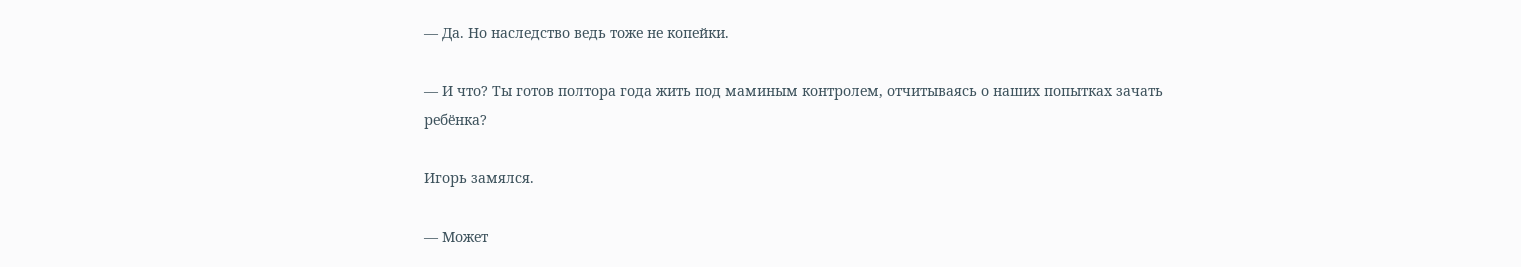— Да. Но наследство ведь тоже не копейки.

— И что? Ты готов полтора года жить под маминым контролем, отчитываясь о наших попытках зачать ребёнка?

Игорь замялся.

— Может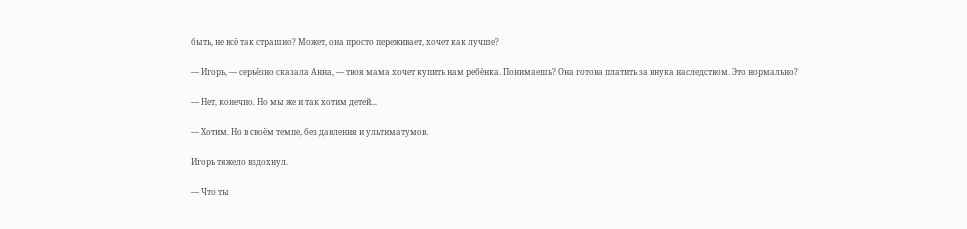быть, не всё так страшно? Может, она просто переживает, хочет как лучше?

— Игорь, — серьёзно сказала Анна, — твоя мама хочет купить нам ребёнка. Понимаешь? Она готова платить за внука наследством. Это нормально?

— Нет, конечно. Но мы же и так хотим детей...

— Хотим. Но в своём темпе, без давления и ультиматумов.

Игорь тяжело вздохнул.

— Что ты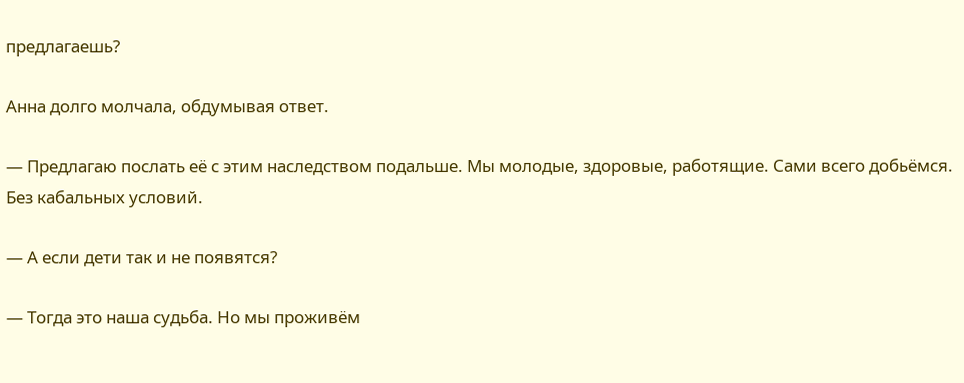предлагаешь?

Анна долго молчала, обдумывая ответ.

— Предлагаю послать её с этим наследством подальше. Мы молодые, здоровые, работящие. Сами всего добьёмся. Без кабальных условий.

— А если дети так и не появятся?

— Тогда это наша судьба. Но мы проживём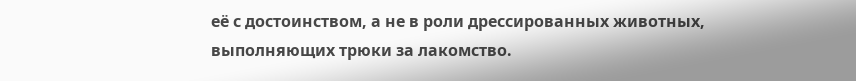её с достоинством, а не в роли дрессированных животных, выполняющих трюки за лакомство.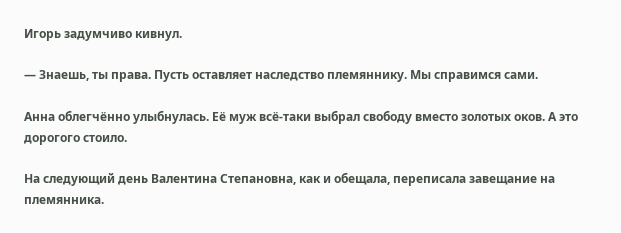Игорь задумчиво кивнул.

— Знаешь, ты права. Пусть оставляет наследство племяннику. Мы справимся сами.

Анна облегчённо улыбнулась. Её муж всё-таки выбрал свободу вместо золотых оков. А это дорогого стоило.

На следующий день Валентина Степановна, как и обещала, переписала завещание на племянника.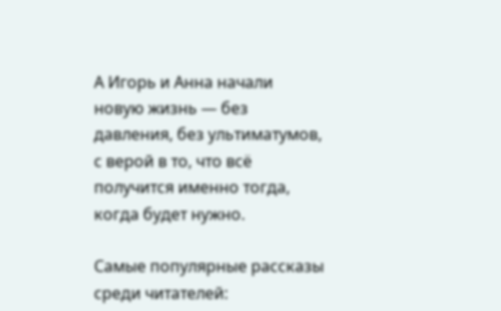А Игорь и Анна начали новую жизнь — без давления, без ультиматумов, с верой в то, что всё получится именно тогда, когда будет нужно.

Самые популярные рассказы среди читателей: